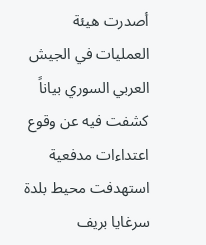أصدرت هيئة العمليات في الجيش العربي السوري بياناً كشفت فيه عن وقوع اعتداءات مدفعية استهدفت محيط بلدة سرغايا بريف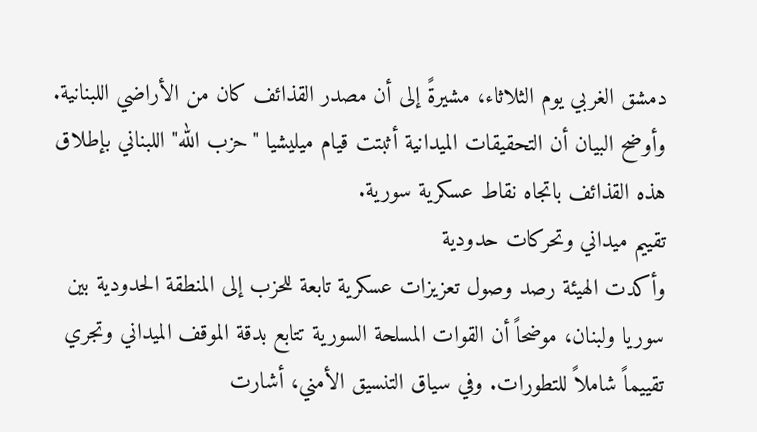دمشق الغربي يوم الثلاثاء، مشيرةً إلى أن مصدر القذائف كان من الأراضي اللبنانية. وأوضح البيان أن التحقيقات الميدانية أثبتت قيام ميليشيا "حزب الله" اللبناني بإطلاق هذه القذائف باتجاه نقاط عسكرية سورية.
تقييم ميداني وتحركات حدودية
وأكدت الهيئة رصد وصول تعزيزات عسكرية تابعة للحزب إلى المنطقة الحدودية بين سوريا ولبنان، موضحاً أن القوات المسلحة السورية تتابع بدقة الموقف الميداني وتجري تقييماً شاملاً للتطورات. وفي سياق التنسيق الأمني، أشارت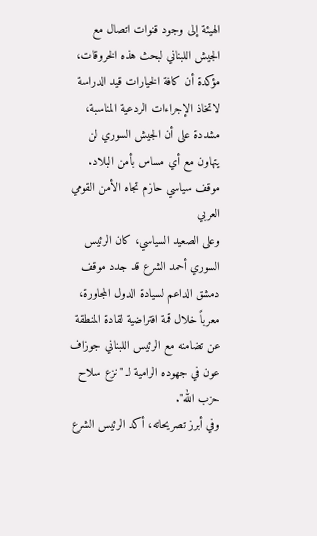الهيئة إلى وجود قنوات اتصال مع الجيش اللبناني لبحث هذه الخروقات، مؤكدة أن كافة الخيارات قيد الدراسة لاتخاذ الإجراءات الردعية المناسبة، مشددة على أن الجيش السوري لن يتهاون مع أي مساس بأمن البلاد.
موقف سياسي حازم تجاه الأمن القومي العربي
وعلى الصعيد السياسي، كان الرئيس السوري أحمد الشرع قد جدد موقف دمشق الداعم لسيادة الدول المجاورة، معرباً خلال قمة افتراضية لقادة المنطقة عن تضامنه مع الرئيس اللبناني جوزاف عون في جهوده الرامية لـ "نزع سلاح حزب الله".
وفي أبرز تصريحاته، أكد الرئيس الشرع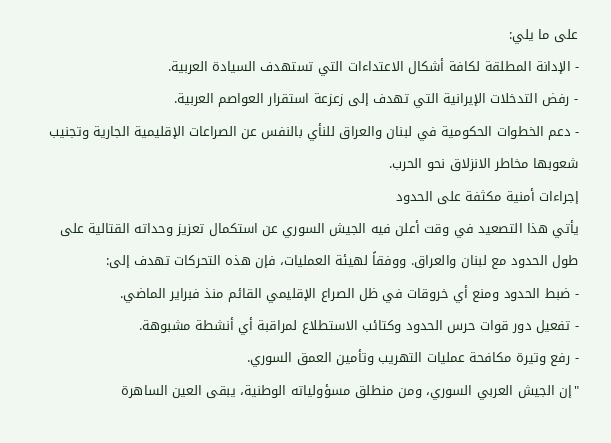على ما يلي:
- الإدانة المطلقة لكافة أشكال الاعتداءات التي تستهدف السيادة العربية.
- رفض التدخلات الإيرانية التي تهدف إلى زعزعة استقرار العواصم العربية.
- دعم الخطوات الحكومية في لبنان والعراق للنأي بالنفس عن الصراعات الإقليمية الجارية وتجنيب شعوبها مخاطر الانزلاق نحو الحرب.
إجراءات أمنية مكثفة على الحدود
يأتي هذا التصعيد في وقت أعلن فيه الجيش السوري عن استكمال تعزيز وحداته القتالية على طول الحدود مع لبنان والعراق. ووفقاً لهيئة العمليات، فإن هذه التحركات تهدف إلى:
- ضبط الحدود ومنع أي خروقات في ظل الصراع الإقليمي القائم منذ فبراير الماضي.
- تفعيل دور قوات حرس الحدود وكتائب الاستطلاع لمراقبة أي أنشطة مشبوهة.
- رفع وتيرة مكافحة عمليات التهريب وتأمين العمق السوري.
"إن الجيش العربي السوري، ومن منطلق مسؤولياته الوطنية، يبقى العين الساهرة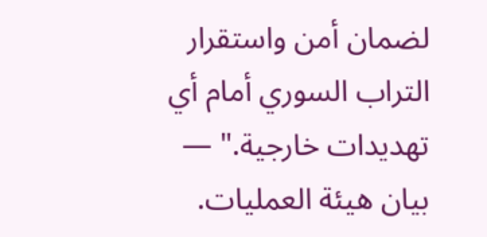لضمان أمن واستقرار التراب السوري أمام أي تهديدات خارجية." — بيان هيئة العمليات.